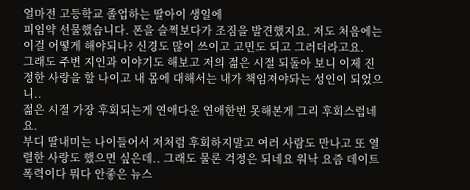얼마전 고등학교 졸업하는 딸아이 생일에
피임약 선물했습니다. 폰을 슬쩍보다가 조짐을 발견했지요. 저도 처음에는 이걸 어떻게 해야되나? 신경도 많이 쓰이고 고민도 되고 그러더라고요.
그래도 주변 지인과 이야기도 해보고 저의 젊은 시절 되돌아 보니 이제 진정한 사랑을 할 나이고 내 몸에 대해서는 내가 책임져야돠는 성인이 되었으니..
젊은 시절 가장 후회되는게 연애다운 연애한번 못해본게 그리 후회스럽네요.
부디 딸내미는 나이들어서 저처럼 후회하지말고 여러 사람도 만나고 또 열렬한 사랑도 했으면 싶은데.. 그래도 물론 걱정은 되네요 워낙 요즘 데이트폭력이다 뭐다 안좋은 뉴스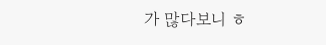가 많다보니 ㅎ